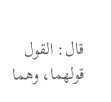قال: القول قولهما، وهما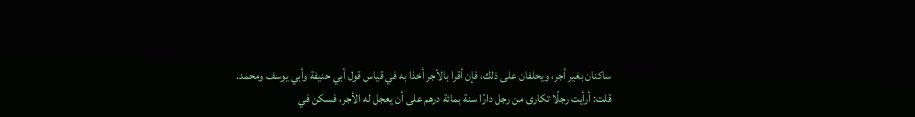ساكنان بغير أجر، ويحلفان على ذلك، فإن أقرا بالأجر أخذا به في قياس قول أبي حنيفة وأبي يوسف ومحمد.
قلت: أرأيت رجلًا تكارى من رجل دارًا سنة بمائة درهم على أن يعجل له الأجر، فسكن في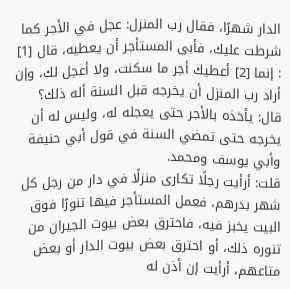الدار شهرًا، فقال رب المنزل: عجل في الأجر كما شرطت عليك، فأبى المستأجر أن يعطيه، قال [1] : إنما [2] أعطيك أجر ما سكنت، ولا أعجل لك، وإن أراد رب المنزل أن يخرجه قبل السنة أله ذلك؟
قال: يأخذه بالأجر حتى يعجله له، وليس له أن يخرجه حتى تمضي السنة في قول أبي حنيفة وأبي يوسف ومحمد.
قلت: أرأيت رجلًا تكارى منزلًا في دار من رجل كل شهر بدرهم، فعمل المستأجر فيها تنورًا فوق البيت يخبز فيه، فاحترق بعض بيوت الجيران من تنوره ذلك، أو احترق بعض بيوت الدار أو بعض متاعهم، أرأيت إن أذن له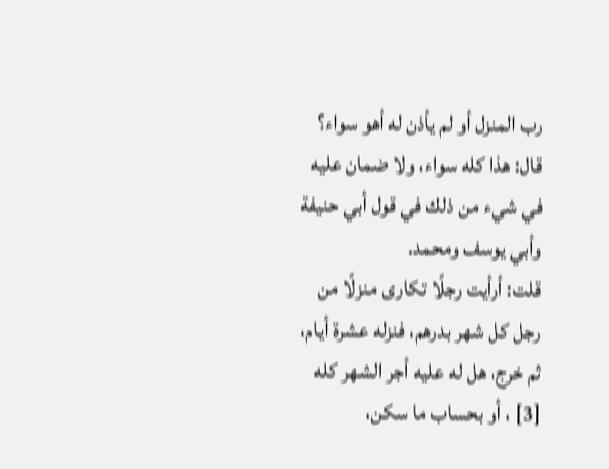رب المنزل أو لم يأذن له أهو سواء؟
قال: هذا كله سواء، ولا ضمان عليه في شيء من ذلك في قول أبي حنيفة وأبي يوسف ومحمد.
قلت: أرأيت رجلًا تكارى منزلًا من رجل كل شهر بدرهم، فنزله عشرة أيام، ثم خرج، هل له عليه أجر الشهر كله [3] ، أو بحساب ما سكن،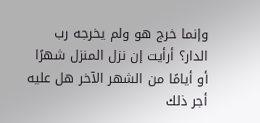وإنما خرج هو ولم يخرجه رب الدار؟ أرأيت إن نزل المنزل شهرًا أو أيامًا من الشهر الآخر هل عليه أجر ذلك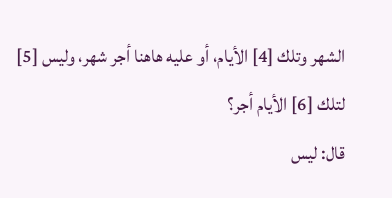الشهر وتلك [4] الأيام، أو عليه هاهنا أجر شهر، وليس [5] لتلك [6] الأيام أجر؟
قال: ليس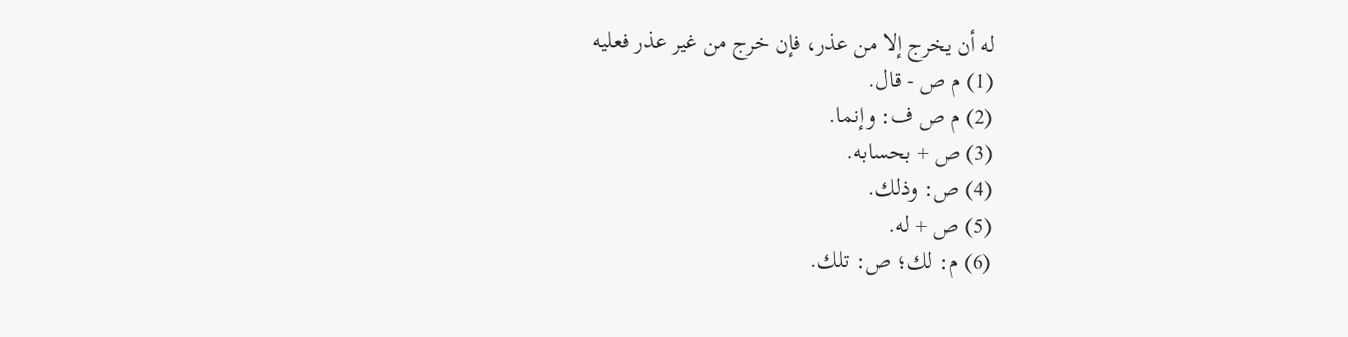له أن يخرج إلا من عذر، فإن خرج من غير عذر فعليه
(1) م ص - قال.
(2) م ص ف: وإنما.
(3) ص + بحسابه.
(4) ص: وذلك.
(5) ص + له.
(6) م: لك؛ ص: تلك.